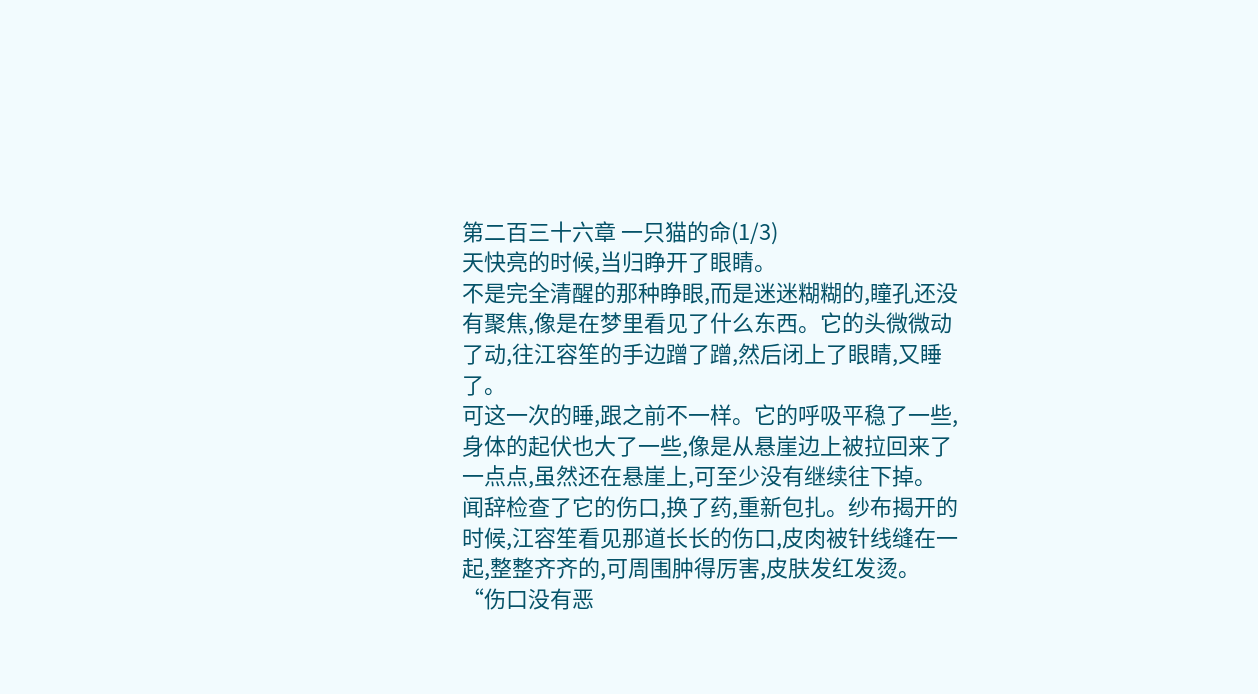第二百三十六章 一只猫的命(1/3)
天快亮的时候,当归睁开了眼睛。
不是完全清醒的那种睁眼,而是迷迷糊糊的,瞳孔还没有聚焦,像是在梦里看见了什么东西。它的头微微动了动,往江容笙的手边蹭了蹭,然后闭上了眼睛,又睡了。
可这一次的睡,跟之前不一样。它的呼吸平稳了一些,身体的起伏也大了一些,像是从悬崖边上被拉回来了一点点,虽然还在悬崖上,可至少没有继续往下掉。
闻辞检查了它的伤口,换了药,重新包扎。纱布揭开的时候,江容笙看见那道长长的伤口,皮肉被针线缝在一起,整整齐齐的,可周围肿得厉害,皮肤发红发烫。
“伤口没有恶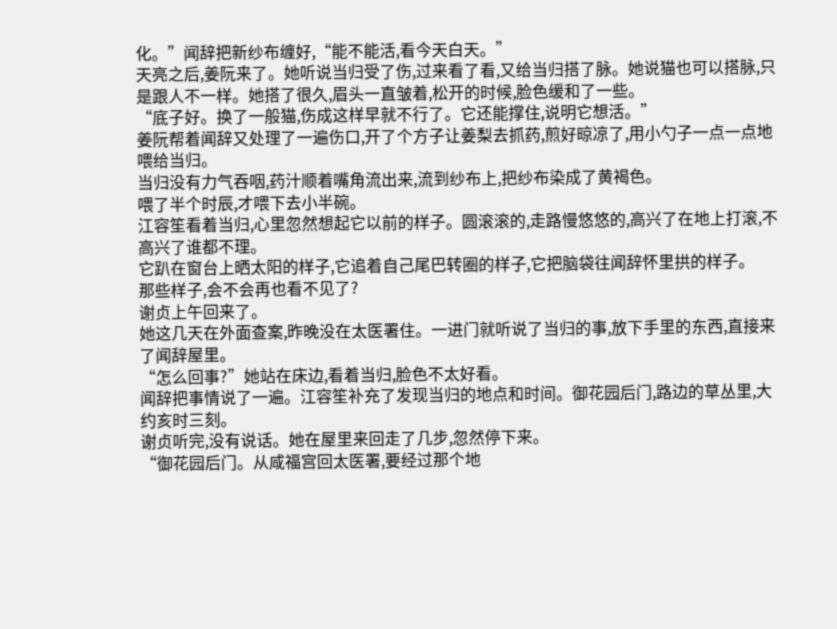化。”闻辞把新纱布缠好,“能不能活,看今天白天。”
天亮之后,姜阮来了。她听说当归受了伤,过来看了看,又给当归搭了脉。她说猫也可以搭脉,只是跟人不一样。她搭了很久,眉头一直皱着,松开的时候,脸色缓和了一些。
“底子好。换了一般猫,伤成这样早就不行了。它还能撑住,说明它想活。”
姜阮帮着闻辞又处理了一遍伤口,开了个方子让姜梨去抓药,煎好晾凉了,用小勺子一点一点地喂给当归。
当归没有力气吞咽,药汁顺着嘴角流出来,流到纱布上,把纱布染成了黄褐色。
喂了半个时辰,才喂下去小半碗。
江容笙看着当归,心里忽然想起它以前的样子。圆滚滚的,走路慢悠悠的,高兴了在地上打滚,不高兴了谁都不理。
它趴在窗台上晒太阳的样子,它追着自己尾巴转圈的样子,它把脑袋往闻辞怀里拱的样子。
那些样子,会不会再也看不见了?
谢贞上午回来了。
她这几天在外面查案,昨晚没在太医署住。一进门就听说了当归的事,放下手里的东西,直接来了闻辞屋里。
“怎么回事?”她站在床边,看着当归,脸色不太好看。
闻辞把事情说了一遍。江容笙补充了发现当归的地点和时间。御花园后门,路边的草丛里,大约亥时三刻。
谢贞听完,没有说话。她在屋里来回走了几步,忽然停下来。
“御花园后门。从咸福宫回太医署,要经过那个地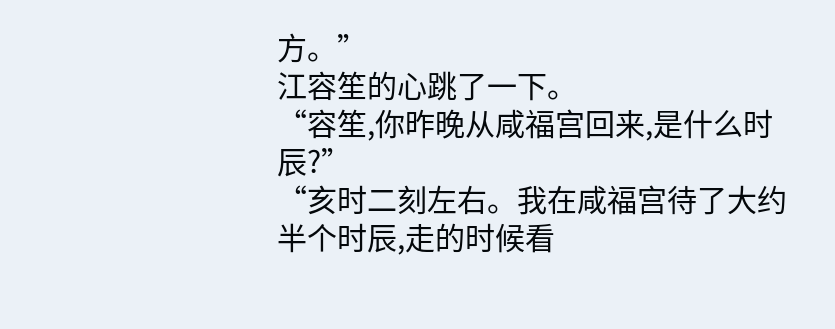方。”
江容笙的心跳了一下。
“容笙,你昨晚从咸福宫回来,是什么时辰?”
“亥时二刻左右。我在咸福宫待了大约半个时辰,走的时候看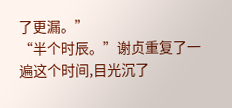了更漏。”
“半个时辰。”谢贞重复了一遍这个时间,目光沉了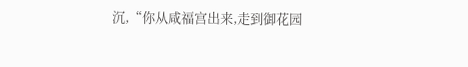沉,“你从咸福宫出来,走到御花园